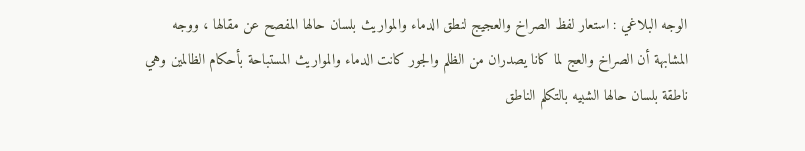الوجه البلاغي : استعار لفظ الصراخ والعجيج لنطق الدماء والمواريث بلسان حالها المفصح عن مقالها ، ووجه المشابهة أن الصراخ والعج لما كانا يصدران من الظلم والجور كانت الدماء والمواريث المستباحة بأحكام الظالمين وهي ناطقة بلسان حالها الشبيه بالتكلم الناطق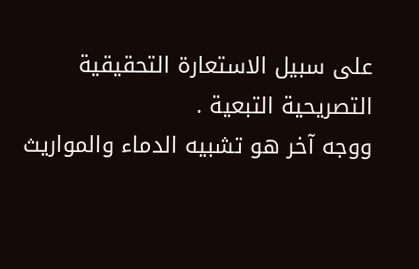على سبيل الاستعارة التحقيقية التصريحية التبعية .
ووجه آخر هو تشبيه الدماء والمواريث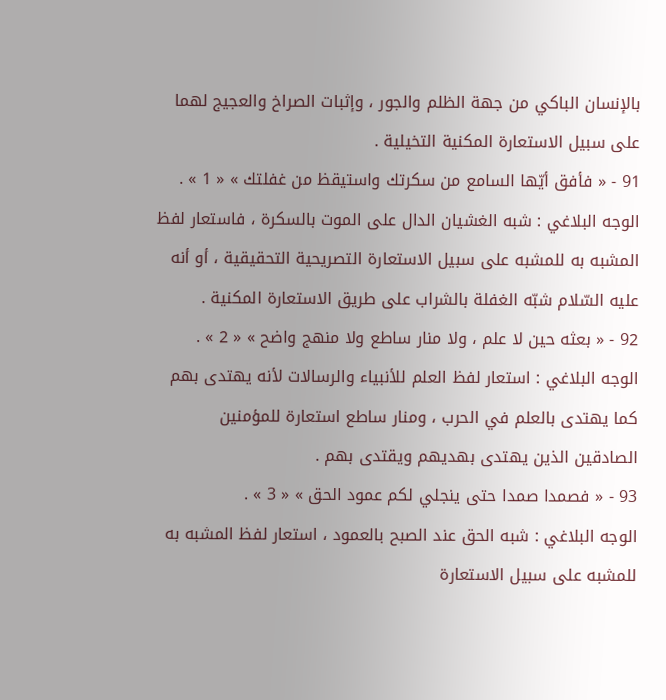بالإنسان الباكي من جهة الظلم والجور ، وإثبات الصراخ والعجيج لهما على سبيل الاستعارة المكنية التخيلية .
91 - « فأفق أيّها السامع من سكرتك واستيقظ من غفلتك » « 1 » .
الوجه البلاغي : شبه الغشيان الدال على الموت بالسكرة ، فاستعار لفظ المشبه به للمشبه على سبيل الاستعارة التصريحية التحقيقية ، أو أنه عليه السّلام شبّه الغفلة بالشراب على طريق الاستعارة المكنية .
92 - « بعثه حين لا علم ، ولا منار ساطع ولا منهج واضح » « 2 » .
الوجه البلاغي : استعار لفظ العلم للأنبياء والرسالات لأنه يهتدى بهم كما يهتدى بالعلم في الحرب ، ومنار ساطع استعارة للمؤمنين الصادقين الذين يهتدى بهديهم ويقتدى بهم .
93 - « فصمدا صمدا حتى ينجلي لكم عمود الحق » « 3 » .
الوجه البلاغي : شبه الحق عند الصبح بالعمود ، استعار لفظ المشبه به للمشبه على سبيل الاستعارة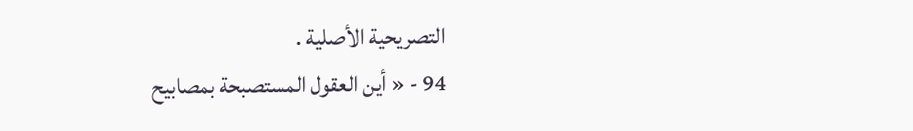التصريحية الأصلية .
94 - « أين العقول المستصبحة بمصابيح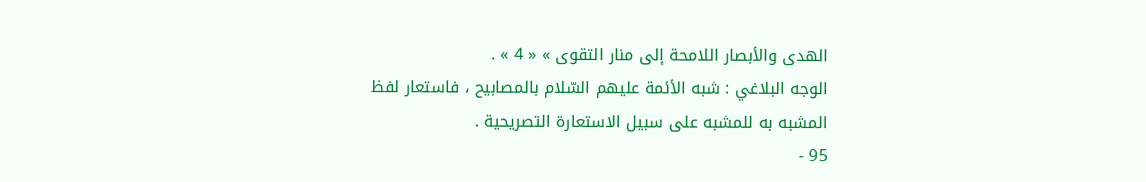الهدى والأبصار اللامحة إلى منار التقوى » « 4 » .
الوجه البلاغي : شبه الأئمة عليهم السّلام بالمصابيح ، فاستعار لفظ المشبه به للمشبه على سبيل الاستعارة التصريحية .
95 -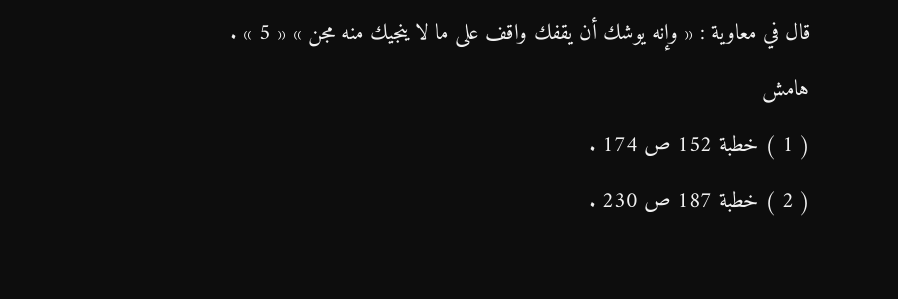قال في معاوية : « وإنه يوشك أن يقفك واقف على ما لا ينجيك منه مجن » « 5 » .
هامش
( 1 ) خطبة 152 ص 174 .
( 2 ) خطبة 187 ص 230 .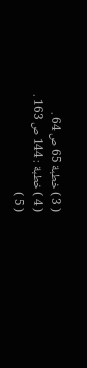( 3 ) خطبة 65 ص 64 .
( 4 ) خطبة : 144 ص 163 .
( 5 )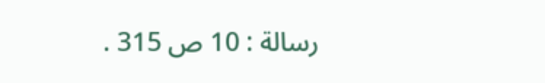رسالة : 10 ص 315 .